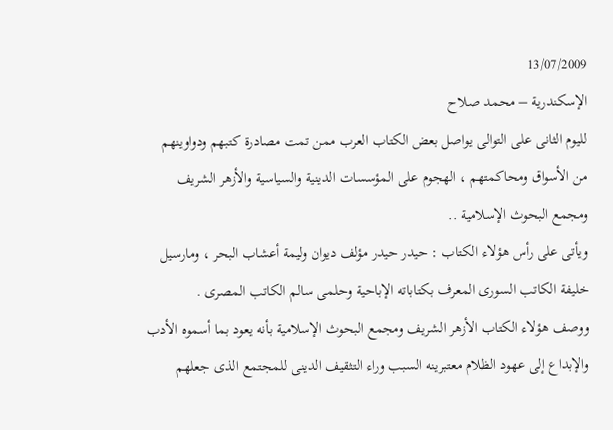13/07/2009
الإسكندرية – محمد صلاح
لليوم الثانى على التوالى يواصل بعض الكتاب العرب ممن تمت مصادرة كتبهم ودواوينهم من الأسواق ومحاكمتهم ، الهجوم على المؤسسات الدينية والسياسية والأزهر الشريف ومجمع البحوث الإسلامية ..
ويأتى على رأس هؤلاء الكتاب : حيدر حيدر مؤلف ديوان وليمة أعشاب البحر ، ومارسيل خليفة الكاتب السورى المعرف بكتاباته الإباحية وحلمى سالم الكاتب المصرى .
ووصف هؤلاء الكتاب الأزهر الشريف ومجمع البحوث الإسلامية بأنه يعود بما أسموه الأدب والإبداع إلى عهود الظلام معتبرينه السبب وراء التثقيف الدينى للمجتمع الذى جعلهم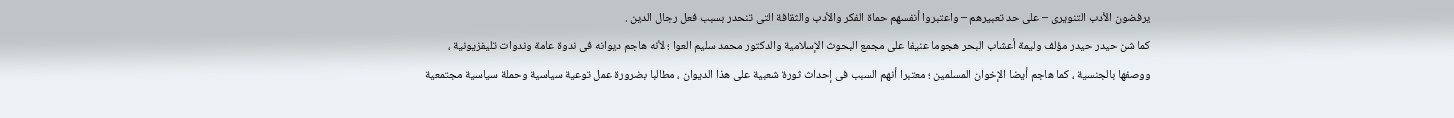يرفضون الأدب التنويرى – على حد تعبيرهم – واعتبروا أنفسهم حماة الفكر والأدب والثقافة التى تنحدر بسبب فعل رجال الدين .
كما شن حيدر حيدر مؤلف وليمة أعشاب البحر هجوما عنيفا على مجمع البحوث الإسلامية والدكتور محمد سليم العوا ؛ لأنه هاجم ديوانه فى ندوة عامة وندوات تليفزيونية ، ووصفها بالجنسية ، كما هاجم أيضا الإخوان المسلمين ؛ معتبرا أنهم السبب فى إحداث ثورة شعبية على هذا الديوان ، مطالبا بضرورة عمل توعية سياسية وحملة سياسية مجتمعية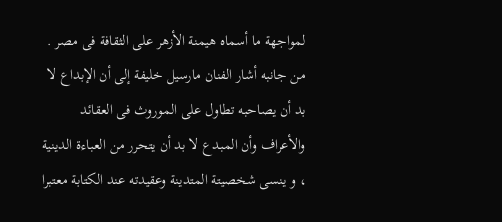لمواجهة ما أسماه هيمنة الأزهر على الثقافة فى مصر .
من جانبه أشار الفنان مارسيل خليفة إلى أن الإبداع لا بد أن يصاحبه تطاول على الموروث فى العقائد والأعراف وأن المبدع لا بد أن يتحرر من العباءة الدينية ، و ينسى شخصيتة المتدينة وعقيدته عند الكتابة معتبرا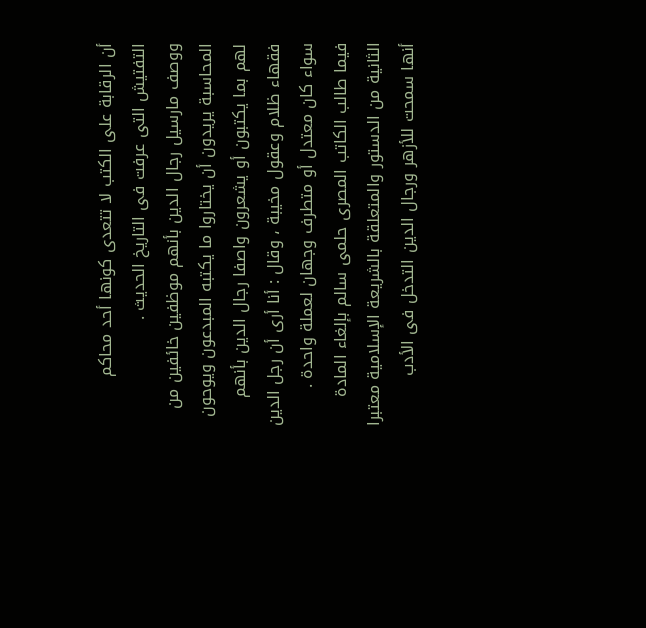أن الرقابة على الكتب لا تتعدى كونها أحد محاكم التفتيش التى عرفت فى التاريخ الحديث .
ووصف مارسيل رجال الدين بأنهم موظفين خائفين من المحاسبة يريدون أن يختاروا ما يكتبه المبدعون ويوحون لهم بما يكتبون أو يشعرون واصفا رجال الدين بأنهم فقهاء ظلام وعقول مخيبة ، وقال : أنا أرى أن رجل الدين سواء كان معتدل أو متطرف وجهان لعملة واحدة .
فيما طالب الكاتب المصرى حلمى سالم بإلغاء المادة الثانية من الدستور والمتعلقة بالشريعة الإسلامية معتبرا أنها سمحت للأزهر ورجال الدين التدخل فى الأدب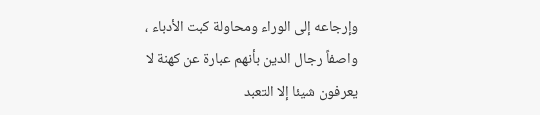وإرجاعه إلى الوراء ومحاولة كبت الأدباء ، واصفاً رجال الدين بأنهم عبارة عن كهنة لا يعرفون شيئا إلا التعبد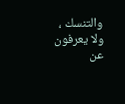والتنسك ، ولا يعرفون عن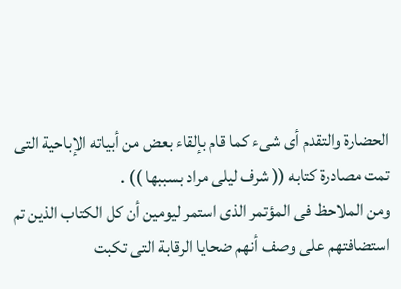الحضارة والتقدم أى شىء كما قام بإلقاء بعض من أبياته الإباحية التى تمت مصادرة كتابه (( شرف ليلى مراد بسببها )) .
ومن الملاحظ فى المؤتمر الذى استمر ليومين أن كل الكتاب الذين تم استضافتهم على وصف أنهم ضحايا الرقابة التى تكبت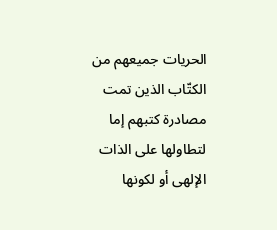الحريات جميعهم من الكتّاب الذين تمت مصادرة كتبهم إما لتطاولها على الذات الإلهى أو لكونها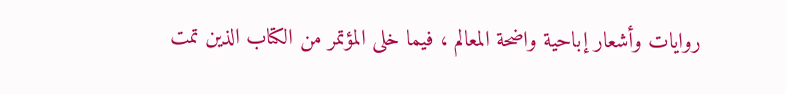روايات وأشعار إباحية واضحة المعالم ، فيما خلى المؤتمر من الكتاب الذين تمت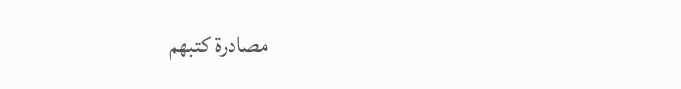مصادرة كتبهم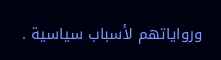ورواياتهم لأسباب سياسية .